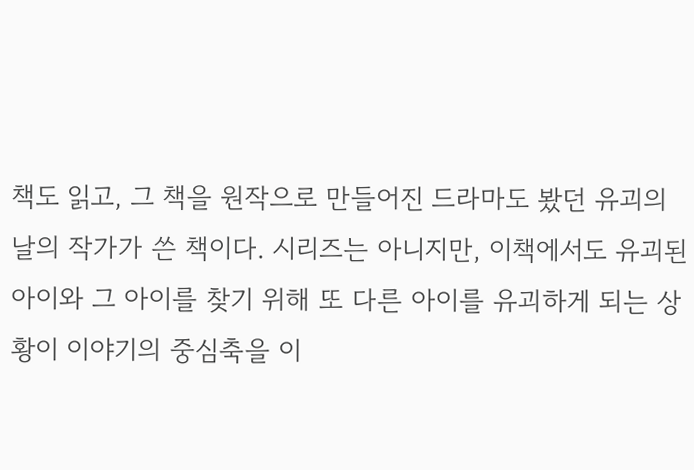책도 읽고, 그 책을 원작으로 만들어진 드라마도 봤던 유괴의 날의 작가가 쓴 책이다. 시리즈는 아니지만, 이책에서도 유괴된 아이와 그 아이를 찾기 위해 또 다른 아이를 유괴하게 되는 상황이 이야기의 중심축을 이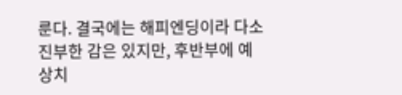룬다. 결국에는 해피엔딩이라 다소 진부한 감은 있지만, 후반부에 예상치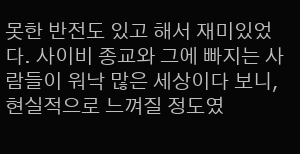못한 반전도 있고 해서 재미있었다. 사이비 종교와 그에 빠지는 사람들이 워낙 많은 세상이다 보니, 현실적으로 느껴질 정도였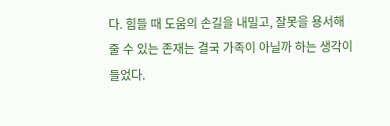다. 힘들 때 도움의 손길을 내밀고, 잘못을 용서해 줄 수 있는 존재는 결국 가족이 아닐까 하는 생각이 들었다.